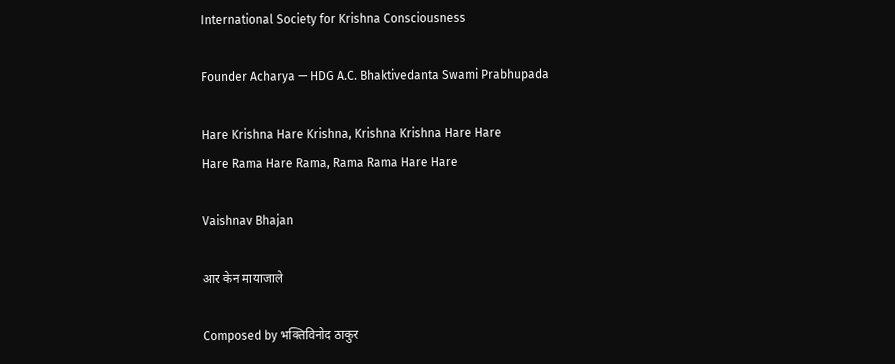International Society for Krishna Consciousness

Founder Acharya — HDG A.C. Bhaktivedanta Swami Prabhupada

Hare Krishna Hare Krishna, Krishna Krishna Hare Hare
Hare Rama Hare Rama, Rama Rama Hare Hare

Vaishnav Bhajan

आर केन मायाजाले

Composed by भक्तिविनोद ठाकुर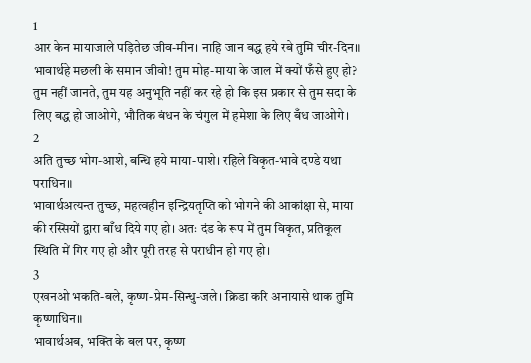1
आर केन मायाजाले पड़ितेछ जीव-मीन। नाहि जान बद्ध हये रबे तुमि चीर-दिन॥
भावार्थहे मछली के समान जीवो! तुम मोह-माया के जाल में क्यों फँसे हुए हो? तुम नहीं जानते, तुम यह अनुभूति नहीं कर रहे हो कि इस प्रकार से तुम सदा के लिए बद्ध हो जाओगे, भौतिक बंधन के चंगुल में हमेशा के लिए बँध जाओगे।
2
अति तुच्छ भोग-आशे, बन्धि हये माया-पाशे। रहिले विकृत-भावे दण्डे यथा पराधिन॥
भावार्थअत्यन्त तुच्छ, महत्वहीन इन्द्रियतृप्ति को भोगने की आकांक्षा से, माया की रस्सियों द्वारा बाँध दिये गए हो। अतः दंड के रूप में तुम विकृत, प्रतिकूल स्थिति में गिर गए हो और पूरी तरह से पराधीन हो गए हो।
3
एखनओ भकति-बले, कृष्ण-प्रेम-सिन्धु-जले। क्रिडा करि अनायासे थाक तुमि कृष्णाधिन॥
भावार्थअब, भक्ति के बल पर, कृष्ण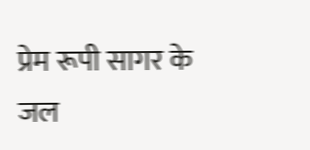प्रेम रूपी सागर के जल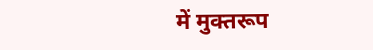में मुक्तरूप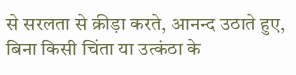से सरलता से क्रीड़ा करते, आनन्द उठाते हुए, बिना किसी चिंता या उत्कंठा के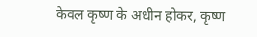केवल कृष्ण के अधीन होकर, कृष्ण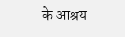के आश्रय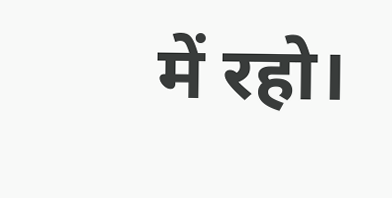में रहो।